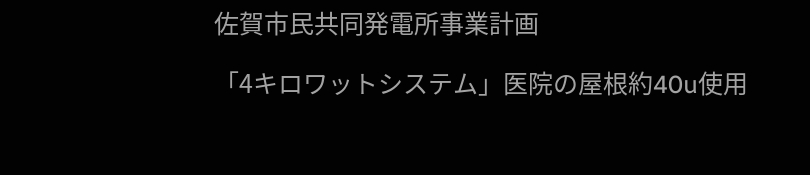佐賀市民共同発電所事業計画

「4キロワットシステム」医院の屋根約40u使用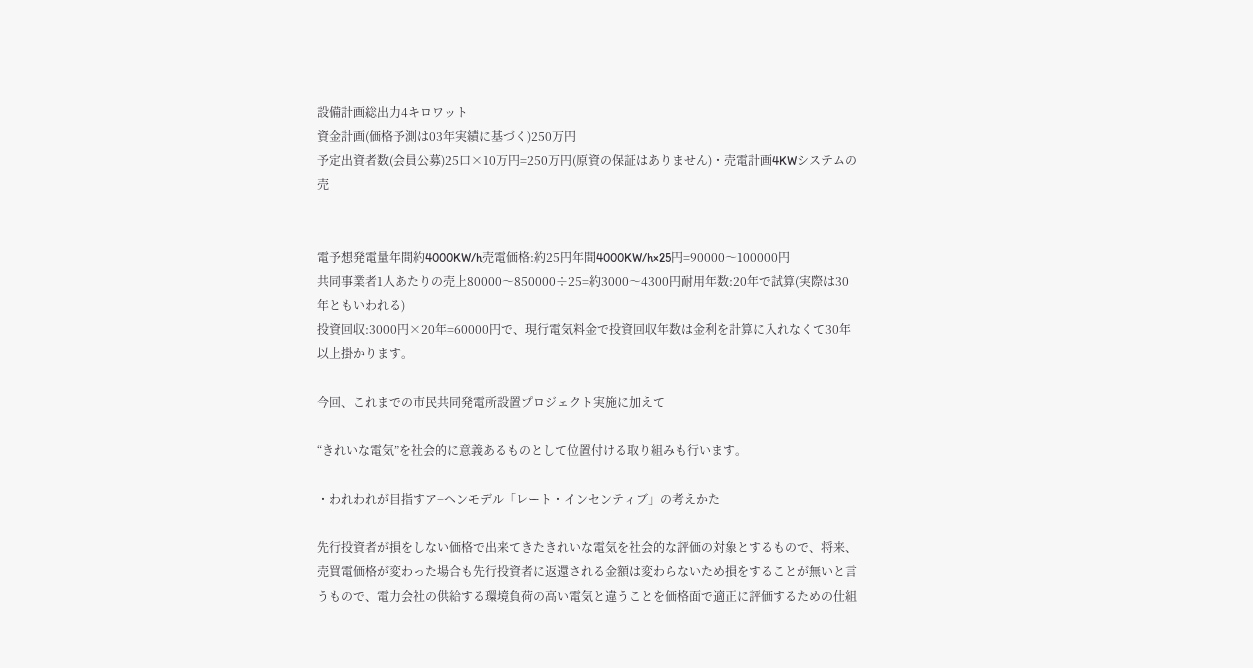設備計画総出力4キロワット
資金計画(価格予測は03年実績に基づく)250万円
予定出資者数(会員公募)25口×10万円=250万円(原資の保証はありません)・売電計画4KWシステムの売


電予想発電量年間約4000KW/h売電価格:約25円年間4000KW/h×25円=90000〜100000円
共同事業者1人あたりの売上80000〜850000÷25=約3000〜4300円耐用年数:20年で試算(実際は30年ともいわれる)
投資回収:3000円×20年=60000円で、現行電気料金で投資回収年数は金利を計算に入れなくて30年以上掛かります。

今回、これまでの市民共同発電所設置プロジェクト実施に加えて

“きれいな電気”を社会的に意義あるものとして位置付ける取り組みも行います。

・われわれが目指すア−ヘンモデル「レート・インセンティブ」の考えかた

先行投資者が損をしない価格で出来てきたきれいな電気を社会的な評価の対象とするもので、将来、売買電価格が変わった場合も先行投資者に返還される金額は変わらないため損をすることが無いと言うもので、電力会社の供給する環境負荷の高い電気と違うことを価格面で適正に評価するための仕組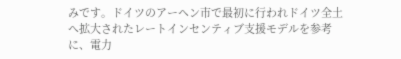みです。ドイツのアーヘン市で最初に行われドイツ全土へ拡大されたレートインセンティブ支援モデルを参考に、電力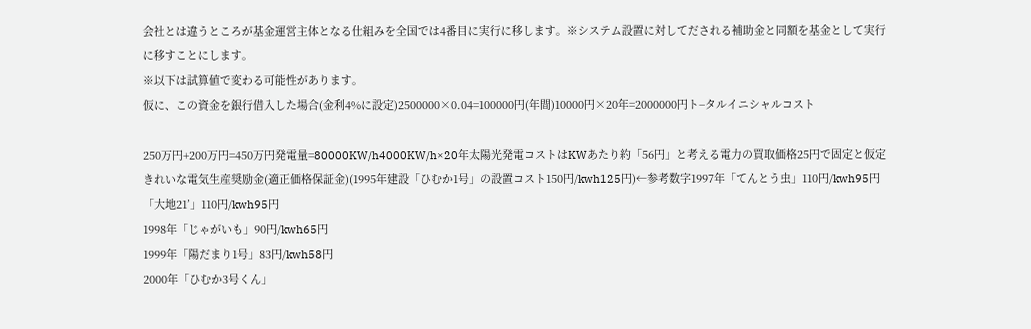会社とは違うところが基金運営主体となる仕組みを全国では4番目に実行に移します。※システム設置に対してだされる補助金と同額を基金として実行に移すことにします。
※以下は試算値で変わる可能性があります。
仮に、この資金を銀行借入した場合(金利4%に設定)2500000×0.04=100000円(年間)10000円×20年=2000000円ト−タルイニシャルコスト

250万円+200万円=450万円発電量=80000KW/h4000KW/h×20年太陽光発電コストはKWあたり約「56円」と考える電力の買取価格25円で固定と仮定きれいな電気生産奨励金(適正価格保証金)(1995年建設「ひむか1号」の設置コスト150円/kwh125円)←参考数字1997年「てんとう虫」110円/kwh95円
「大地21’」110円/kwh95円
1998年「じゃがいも」90円/kwh65円
1999年「陽だまり1号」83円/kwh58円
2000年「ひむか3号くん」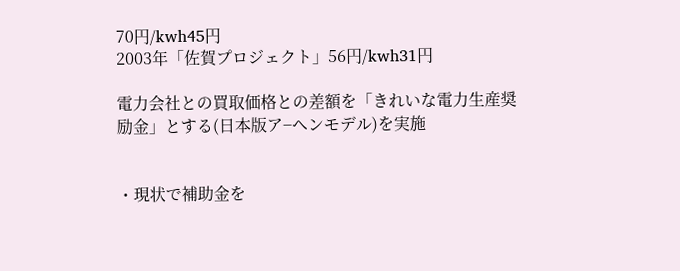70円/kwh45円
2003年「佐賀プロジェクト」56円/kwh31円

電力会社との買取価格との差額を「きれいな電力生産奨励金」とする(日本版ア−ヘンモデル)を実施


・現状で補助金を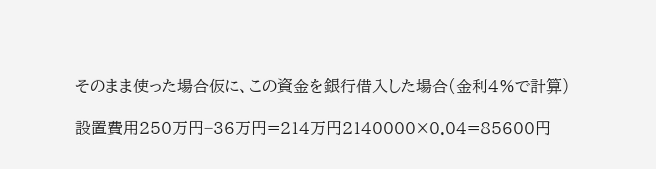そのまま使った場合仮に、この資金を銀行借入した場合(金利4%で計算)

設置費用250万円−36万円=214万円2140000×0.04=85600円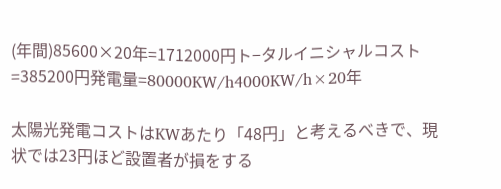(年間)85600×20年=1712000円ト−タルイニシャルコスト=385200円発電量=80000KW/h4000KW/h×20年

太陽光発電コストはKWあたり「48円」と考えるべきで、現状では23円ほど設置者が損をする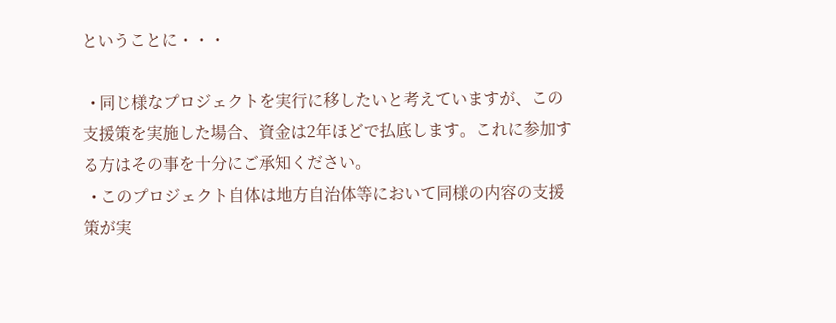ということに・・・

  • 同じ様なプロジェクトを実行に移したいと考えていますが、この支援策を実施した場合、資金は2年ほどで払底します。これに参加する方はその事を十分にご承知ください。
  • このプロジェクト自体は地方自治体等において同様の内容の支援策が実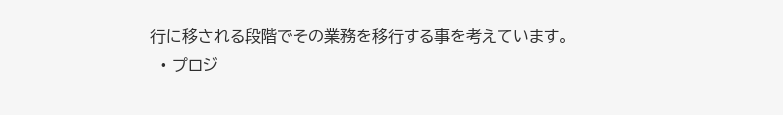行に移される段階でその業務を移行する事を考えています。
  • プロジ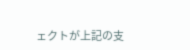ェクトが上記の支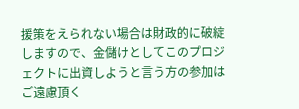援策をえられない場合は財政的に破綻しますので、金儲けとしてこのプロジェクトに出資しようと言う方の参加はご遠慮頂く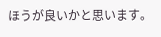ほうが良いかと思います。